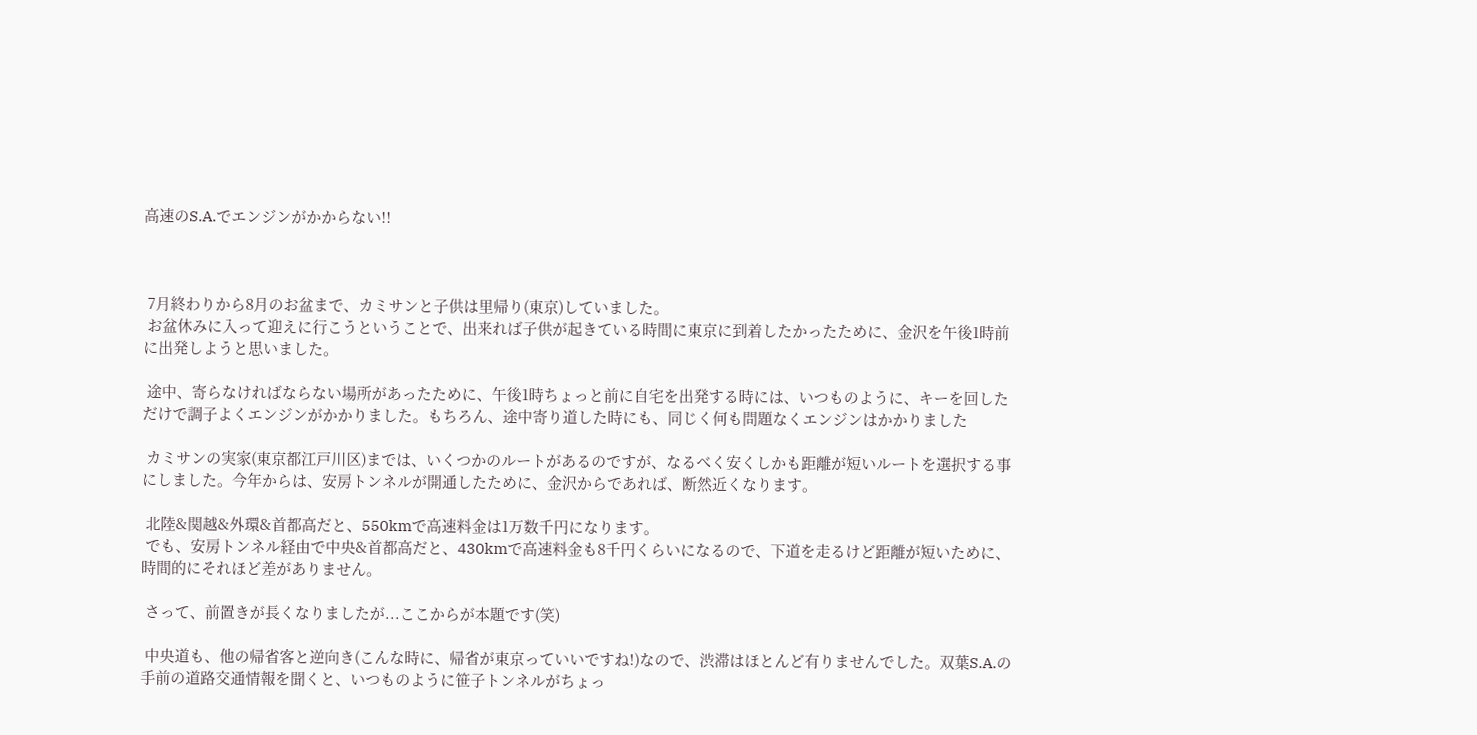高速のS.A.でエンジンがかからない!!



 7月終わりから8月のお盆まで、カミサンと子供は里帰り(東京)していました。
 お盆休みに入って迎えに行こうということで、出来れば子供が起きている時間に東京に到着したかったために、金沢を午後1時前に出発しようと思いました。

 途中、寄らなければならない場所があったために、午後1時ちょっと前に自宅を出発する時には、いつものように、キーを回しただけで調子よくエンジンがかかりました。もちろん、途中寄り道した時にも、同じく何も問題なくエンジンはかかりました

 カミサンの実家(東京都江戸川区)までは、いくつかのルートがあるのですが、なるべく安くしかも距離が短いルートを選択する事にしました。今年からは、安房トンネルが開通したために、金沢からであれば、断然近くなります。

 北陸&関越&外環&首都高だと、550kmで高速料金は1万数千円になります。
 でも、安房トンネル経由で中央&首都高だと、430kmで高速料金も8千円くらいになるので、下道を走るけど距離が短いために、時間的にそれほど差がありません。

 さって、前置きが長くなりましたが...ここからが本題です(笑)

 中央道も、他の帰省客と逆向き(こんな時に、帰省が東京っていいですね!)なので、渋滞はほとんど有りませんでした。双葉S.A.の手前の道路交通情報を聞くと、いつものように笹子トンネルがちょっ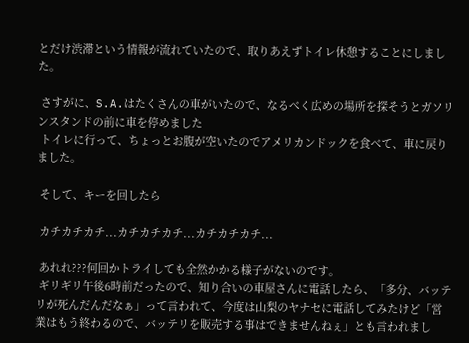とだけ渋滞という情報が流れていたので、取りあえずトイレ休憩することにしました。

 さすがに、S.A.はたくさんの車がいたので、なるべく広めの場所を探そうとガソリンスタンドの前に車を停めました
 トイレに行って、ちょっとお腹が空いたのでアメリカンドックを食べて、車に戻りました。

 そして、キーを回したら

 カチカチカチ...カチカチカチ...カチカチカチ...

 あれれ???何回かトライしても全然かかる様子がないのです。
 ギリギリ午後6時前だったので、知り合いの車屋さんに電話したら、「多分、バッテリが死んだんだなぁ」って言われて、今度は山梨のヤナセに電話してみたけど「営業はもう終わるので、バッテリを販売する事はできませんねぇ」とも言われまし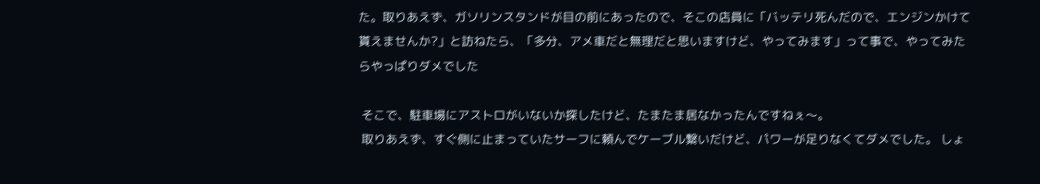た。取りあえず、ガソリンスタンドが目の前にあったので、そこの店員に「バッテリ死んだので、エンジンかけて貰えませんか?」と訪ねたら、「多分、アメ車だと無理だと思いますけど、やってみます」って事で、やってみたらやっぱりダメでした

 そこで、駐車場にアストロがいないか探したけど、たまたま居なかったんですねぇ〜。
 取りあえず、すぐ側に止まっていたサーフに頼んでケーブル繋いだけど、パワーが足りなくてダメでした。 しょ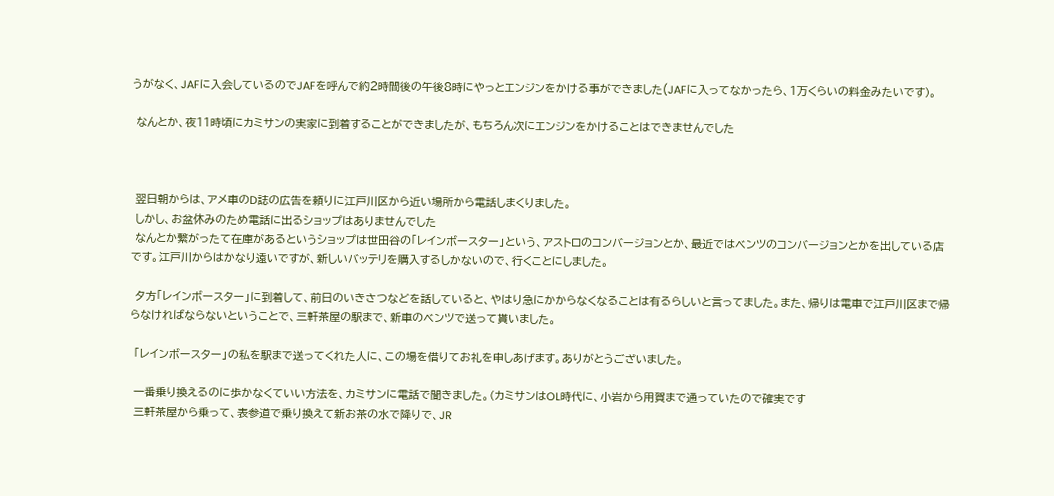うがなく、JAFに入会しているのでJAFを呼んで約2時間後の午後8時にやっとエンジンをかける事ができました(JAFに入ってなかったら、1万くらいの料金みたいです)。

 なんとか、夜11時頃にカミサンの実家に到着することができましたが、もちろん次にエンジンをかけることはできませんでした



 翌日朝からは、アメ車のD誌の広告を頼りに江戸川区から近い場所から電話しまくりました。
 しかし、お盆休みのため電話に出るショップはありませんでした
 なんとか繋がったて在庫があるというショップは世田谷の「レインボースター」という、アストロのコンバージョンとか、最近ではベンツのコンバージョンとかを出している店です。江戸川からはかなり遠いですが、新しいバッテリを購入するしかないので、行くことにしました。

 夕方「レインボースター」に到着して、前日のいきさつなどを話していると、やはり急にかからなくなることは有るらしいと言ってました。また、帰りは電車で江戸川区まで帰らなければならないということで、三軒茶屋の駅まで、新車のベンツで送って貰いました。

 「レインボースター」の私を駅まで送ってくれた人に、この場を借りてお礼を申しあげます。ありがとうございました。

 一番乗り換えるのに歩かなくていい方法を、カミサンに電話で聞きました。(カミサンはOL時代に、小岩から用賀まで通っていたので確実です
 三軒茶屋から乗って、表参道で乗り換えて新お茶の水で降りで、JR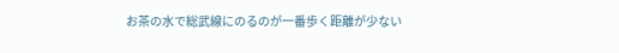お茶の水で総武線にのるのが一番歩く距離が少ない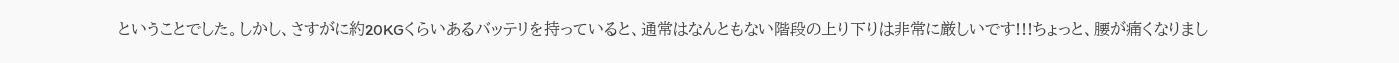ということでした。しかし、さすがに約20KGくらいあるバッテリを持っていると、通常はなんともない階段の上り下りは非常に厳しいです!!!ちょっと、腰が痛くなりまし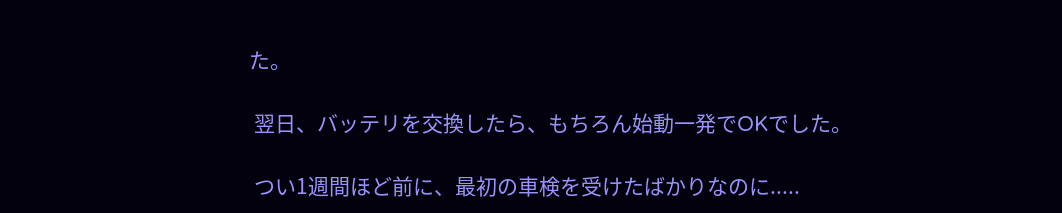た。

 翌日、バッテリを交換したら、もちろん始動一発でOKでした。

 つい1週間ほど前に、最初の車検を受けたばかりなのに.....